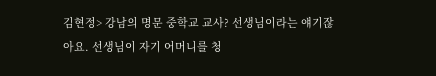김현정> 강남의 명문 중학교 교사? 선생님이라는 얘기잖아요. 선생님이 자기 어머니를 청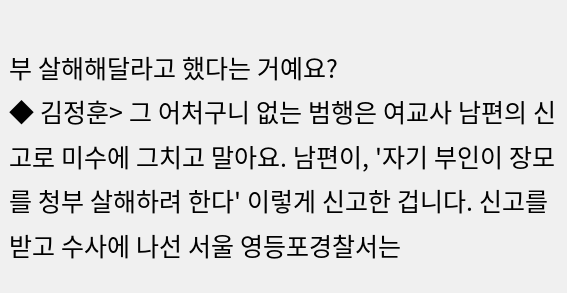부 살해해달라고 했다는 거예요?
◆ 김정훈> 그 어처구니 없는 범행은 여교사 남편의 신고로 미수에 그치고 말아요. 남편이, '자기 부인이 장모를 청부 살해하려 한다' 이렇게 신고한 겁니다. 신고를 받고 수사에 나선 서울 영등포경찰서는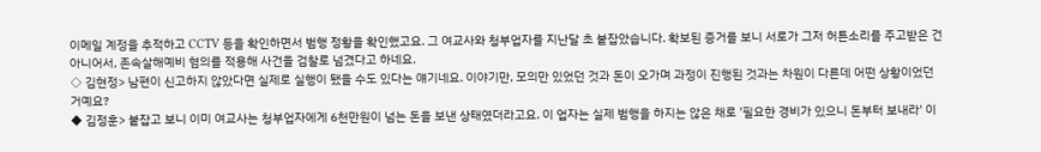이메일 계정을 추적하고 CCTV 등을 확인하면서 범행 정황을 확인했고요. 그 여교사와 청부업자를 지난달 초 붙잡았습니다. 확보된 증거를 보니 서로가 그저 허튼소리를 주고받은 건 아니어서, 존속살해예비 혐의를 적용해 사건을 검찰로 넘겼다고 하네요.
◇ 김현정> 남편이 신고하지 않았다면 실제로 실행이 됐을 수도 있다는 얘기네요. 이야기만, 모의만 있었던 것과 돈이 오가며 과정이 진행된 것과는 차원이 다른데 어떤 상황이었던 거예요?
◆ 김정훈> 붙잡고 보니 이미 여교사는 청부업자에게 6천만원이 넘는 돈을 보낸 상태였더라고요. 이 업자는 실제 범행을 하지는 않은 채로 '필요한 경비가 있으니 돈부터 보내라' 이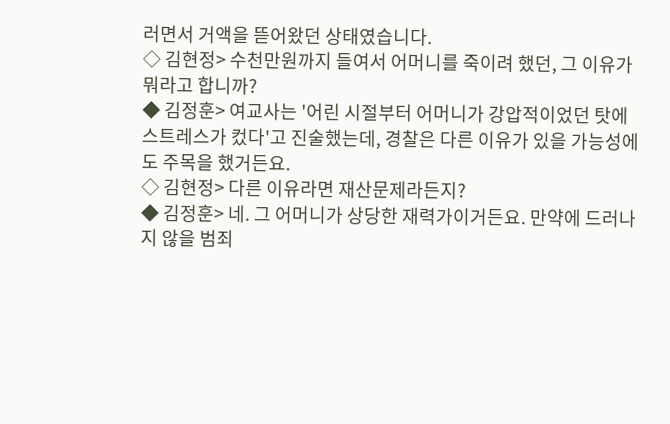러면서 거액을 뜯어왔던 상태였습니다.
◇ 김현정> 수천만원까지 들여서 어머니를 죽이려 했던, 그 이유가 뭐라고 합니까?
◆ 김정훈> 여교사는 '어린 시절부터 어머니가 강압적이었던 탓에 스트레스가 컸다'고 진술했는데, 경찰은 다른 이유가 있을 가능성에도 주목을 했거든요.
◇ 김현정> 다른 이유라면 재산문제라든지?
◆ 김정훈> 네. 그 어머니가 상당한 재력가이거든요. 만약에 드러나지 않을 범죄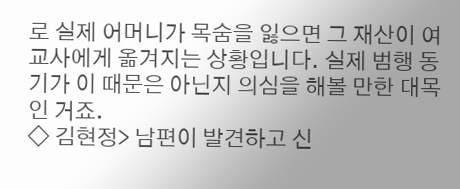로 실제 어머니가 목숨을 잃으면 그 재산이 여교사에게 옮겨지는 상황입니다. 실제 범행 동기가 이 때문은 아닌지 의심을 해볼 만한 대목인 거죠.
◇ 김현정> 남편이 발견하고 신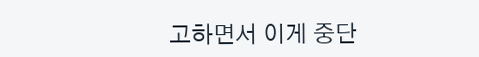고하면서 이게 중단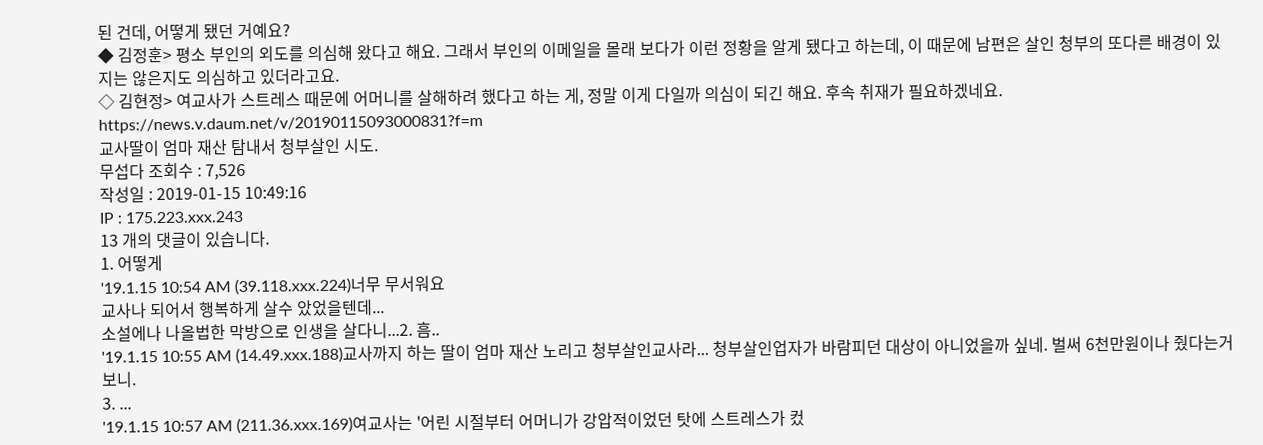된 건데, 어떻게 됐던 거예요?
◆ 김정훈> 평소 부인의 외도를 의심해 왔다고 해요. 그래서 부인의 이메일을 몰래 보다가 이런 정황을 알게 됐다고 하는데, 이 때문에 남편은 살인 청부의 또다른 배경이 있지는 않은지도 의심하고 있더라고요.
◇ 김현정> 여교사가 스트레스 때문에 어머니를 살해하려 했다고 하는 게, 정말 이게 다일까 의심이 되긴 해요. 후속 취재가 필요하겠네요.
https://news.v.daum.net/v/20190115093000831?f=m
교사딸이 엄마 재산 탐내서 청부살인 시도.
무섭다 조회수 : 7,526
작성일 : 2019-01-15 10:49:16
IP : 175.223.xxx.243
13 개의 댓글이 있습니다.
1. 어떻게
'19.1.15 10:54 AM (39.118.xxx.224)너무 무서워요
교사나 되어서 행복하게 살수 았었을텐데...
소설에나 나올법한 막방으로 인생을 살다니...2. 흠..
'19.1.15 10:55 AM (14.49.xxx.188)교사까지 하는 딸이 엄마 재산 노리고 청부살인교사라... 청부살인업자가 바람피던 대상이 아니었을까 싶네. 벌써 6천만원이나 줬다는거 보니.
3. ...
'19.1.15 10:57 AM (211.36.xxx.169)여교사는 '어린 시절부터 어머니가 강압적이었던 탓에 스트레스가 컸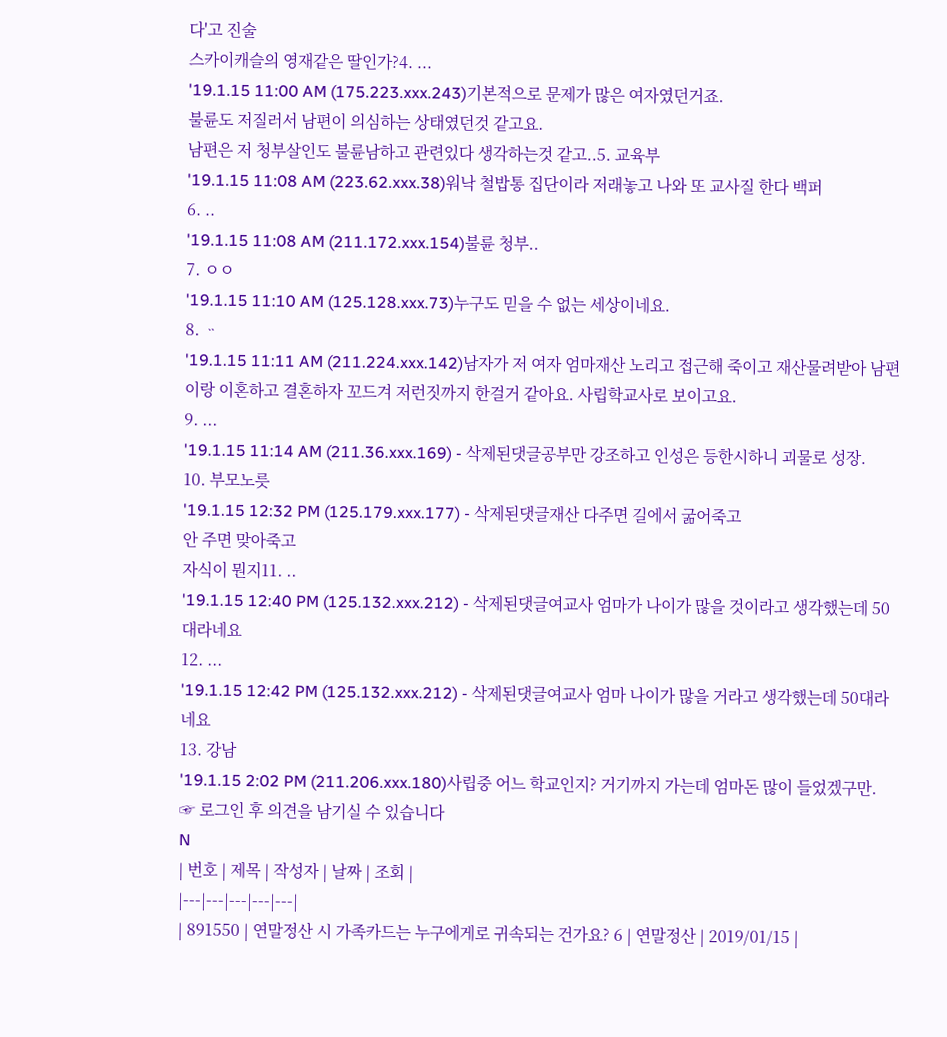다'고 진술
스카이캐슬의 영재같은 딸인가?4. ...
'19.1.15 11:00 AM (175.223.xxx.243)기본적으로 문제가 많은 여자였던거죠.
불륜도 저질러서 남편이 의심하는 상태였던것 같고요.
남편은 저 청부살인도 불륜남하고 관련있다 생각하는것 같고..5. 교육부
'19.1.15 11:08 AM (223.62.xxx.38)워낙 철밥통 집단이라 저래놓고 나와 또 교사질 한다 백퍼
6. ..
'19.1.15 11:08 AM (211.172.xxx.154)불륜 청부..
7. ㅇㅇ
'19.1.15 11:10 AM (125.128.xxx.73)누구도 믿을 수 없는 세상이네요.
8. ᆢ
'19.1.15 11:11 AM (211.224.xxx.142)남자가 저 여자 엄마재산 노리고 접근해 죽이고 재산물려받아 남편이랑 이혼하고 결혼하자 꼬드겨 저런짓까지 한걸거 같아요. 사립학교사로 보이고요.
9. ...
'19.1.15 11:14 AM (211.36.xxx.169) - 삭제된댓글공부만 강조하고 인성은 등한시하니 괴물로 성장.
10. 부모노릇
'19.1.15 12:32 PM (125.179.xxx.177) - 삭제된댓글재산 다주면 길에서 굶어죽고
안 주면 맞아죽고
자식이 뭔지11. ..
'19.1.15 12:40 PM (125.132.xxx.212) - 삭제된댓글여교사 엄마가 나이가 많을 것이라고 생각했는데 50대라네요
12. ...
'19.1.15 12:42 PM (125.132.xxx.212) - 삭제된댓글여교사 엄마 나이가 많을 거라고 생각했는데 50대라네요
13. 강남
'19.1.15 2:02 PM (211.206.xxx.180)사립중 어느 학교인지? 거기까지 가는데 엄마돈 많이 들었겠구만.
☞ 로그인 후 의견을 남기실 수 있습니다
N
| 번호 | 제목 | 작성자 | 날짜 | 조회 |
|---|---|---|---|---|
| 891550 | 연말정산 시 가족카드는 누구에게로 귀속되는 건가요? 6 | 연말정산 | 2019/01/15 |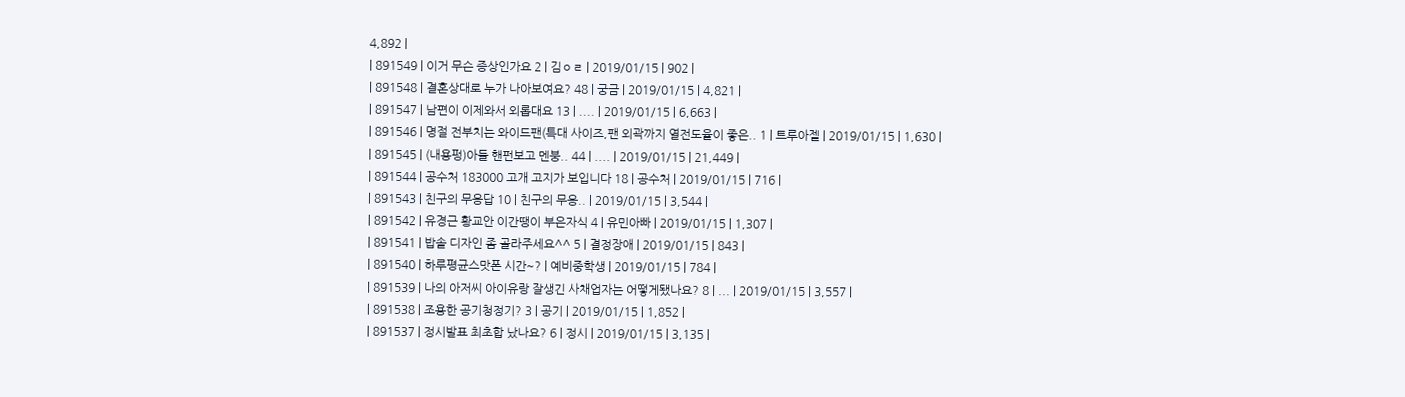4,892 |
| 891549 | 이거 무슨 증상인가요 2 | 김ㅇㄹ | 2019/01/15 | 902 |
| 891548 | 결혼상대로 누가 나아보여요? 48 | 궁금 | 2019/01/15 | 4,821 |
| 891547 | 남편이 이제와서 외롭대요 13 | .... | 2019/01/15 | 6,663 |
| 891546 | 명절 전부치는 와이드팬(특대 사이즈,팬 외곽까지 열전도율이 좋은.. 1 | 트루아젤 | 2019/01/15 | 1,630 |
| 891545 | (내용펑)아들 핸펀보고 멘붕.. 44 | .... | 2019/01/15 | 21,449 |
| 891544 | 공수처 183000 고개 고지가 보입니다 18 | 공수처 | 2019/01/15 | 716 |
| 891543 | 친구의 무응답 10 | 친구의 무응.. | 2019/01/15 | 3,544 |
| 891542 | 유경근 황교안 이간땡이 부은자식 4 | 유민아빠 | 2019/01/15 | 1,307 |
| 891541 | 밥솥 디자인 좀 골라주세요^^ 5 | 결정장애 | 2019/01/15 | 843 |
| 891540 | 하루평균스맛폰 시간~? | 예비중학생 | 2019/01/15 | 784 |
| 891539 | 나의 아저씨 아이유랑 잘생긴 사채업자는 어떻게됐나요? 8 | ... | 2019/01/15 | 3,557 |
| 891538 | 조용한 공기청정기? 3 | 공기 | 2019/01/15 | 1,852 |
| 891537 | 정시발표 최초합 났나요? 6 | 정시 | 2019/01/15 | 3,135 |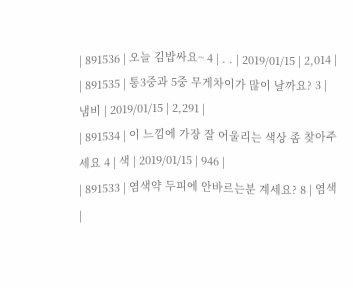| 891536 | 오늘 김밥싸요~ 4 | . . | 2019/01/15 | 2,014 |
| 891535 | 통3중과 5중 무게차이가 많이 날까요? 3 | 냄비 | 2019/01/15 | 2,291 |
| 891534 | 이 느낌에 가장 잘 어울리는 색상 좀 찾아주세요 4 | 색 | 2019/01/15 | 946 |
| 891533 | 염색약 두피에 안바르는분 계세요? 8 | 염색 |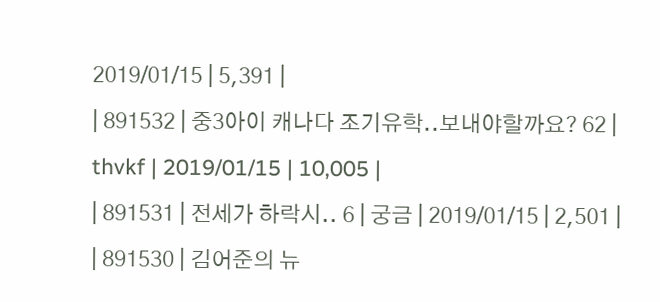2019/01/15 | 5,391 |
| 891532 | 중3아이 캐나다 조기유학..보내야할까요? 62 | thvkf | 2019/01/15 | 10,005 |
| 891531 | 전세가 하락시.. 6 | 궁금 | 2019/01/15 | 2,501 |
| 891530 | 김어준의 뉴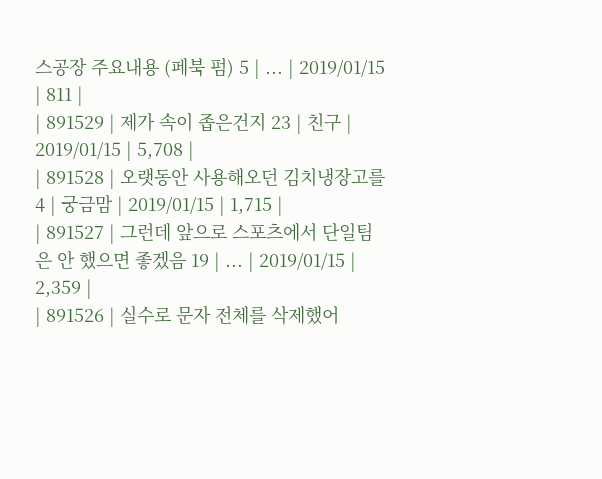스공장 주요내용 (페북 펌) 5 | ... | 2019/01/15 | 811 |
| 891529 | 제가 속이 좁은건지 23 | 친구 | 2019/01/15 | 5,708 |
| 891528 | 오랫동안 사용해오던 김치냉장고를 4 | 궁금맘 | 2019/01/15 | 1,715 |
| 891527 | 그런데 앞으로 스포츠에서 단일팀은 안 했으면 좋겠음 19 | ... | 2019/01/15 | 2,359 |
| 891526 | 실수로 문자 전체를 삭제했어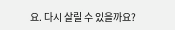요. 다시 살릴 수 있을까요?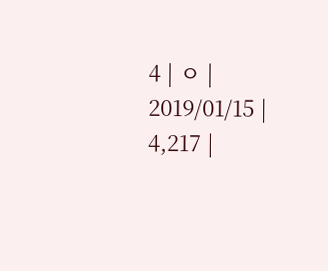4 | ㅇ | 2019/01/15 | 4,217 |